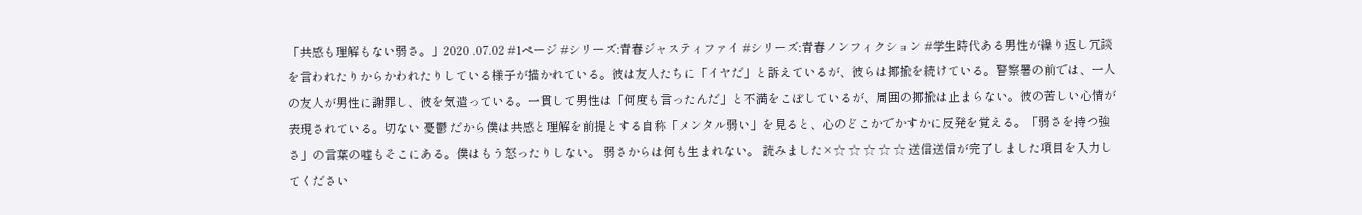「共感も理解もない弱さ。」2020 .07.02 #1ページ #シリーズ:青春ジャスティファイ #シリーズ:青春ノンフィクション #学生時代ある男性が繰り返し冗談を言われたりからかわれたりしている様子が描かれている。彼は友人たちに「イヤだ」と訴えているが、彼らは揶揄を続けている。警察署の前では、一人の友人が男性に謝罪し、彼を気遣っている。一貫して男性は「何度も言ったんだ」と不満をこぼしているが、周囲の揶揄は止まらない。彼の苦しい心情が表現されている。切ない 憂鬱 だから僕は共感と理解を前提とする自称「メンタル弱い」を見ると、心のどこかでかすかに反発を覚える。「弱さを持つ強さ」の言葉の嘘もそこにある。僕はもう怒ったりしない。 弱さからは何も生まれない。 読みました×☆ ☆ ☆ ☆ ☆ 送信送信が完了しました項目を入力してください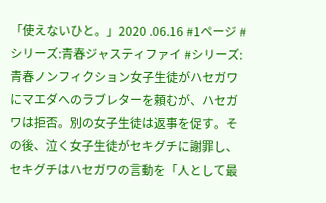「使えないひと。」2020 .06.16 #1ページ #シリーズ:青春ジャスティファイ #シリーズ:青春ノンフィクション女子生徒がハセガワにマエダへのラブレターを頼むが、ハセガワは拒否。別の女子生徒は返事を促す。その後、泣く女子生徒がセキグチに謝罪し、セキグチはハセガワの言動を「人として最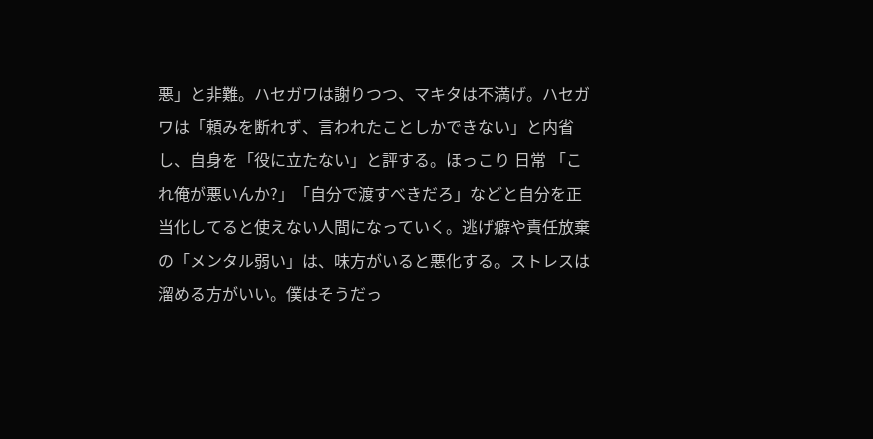悪」と非難。ハセガワは謝りつつ、マキタは不満げ。ハセガワは「頼みを断れず、言われたことしかできない」と内省し、自身を「役に立たない」と評する。ほっこり 日常 「これ俺が悪いんか?」「自分で渡すべきだろ」などと自分を正当化してると使えない人間になっていく。逃げ癖や責任放棄の「メンタル弱い」は、味方がいると悪化する。ストレスは溜める方がいい。僕はそうだっ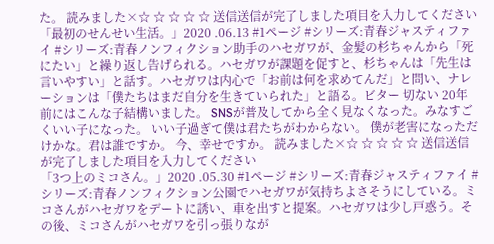た。 読みました×☆ ☆ ☆ ☆ ☆ 送信送信が完了しました項目を入力してください
「最初のせんせい生活。」2020 .06.13 #1ページ #シリーズ:青春ジャスティファイ #シリーズ:青春ノンフィクション助手のハセガワが、金髪の杉ちゃんから「死にたい」と繰り返し告げられる。ハセガワが課題を促すと、杉ちゃんは「先生は言いやすい」と話す。ハセガワは内心で「お前は何を求めてんだ」と問い、ナレーションは「僕たちはまだ自分を生きていられた」と語る。ビター 切ない 20年前にはこんな子結構いました。 SNSが普及してから全く見なくなった。みなすごくいい子になった。 いい子過ぎて僕は君たちがわからない。 僕が老害になっただけかな。君は誰ですか。 今、幸せですか。 読みました×☆ ☆ ☆ ☆ ☆ 送信送信が完了しました項目を入力してください
「3つ上のミコさん。」2020 .05.30 #1ページ #シリーズ:青春ジャスティファイ #シリーズ:青春ノンフィクション公園でハセガワが気持ちよさそうにしている。ミコさんがハセガワをデートに誘い、車を出すと提案。ハセガワは少し戸惑う。その後、ミコさんがハセガワを引っ張りなが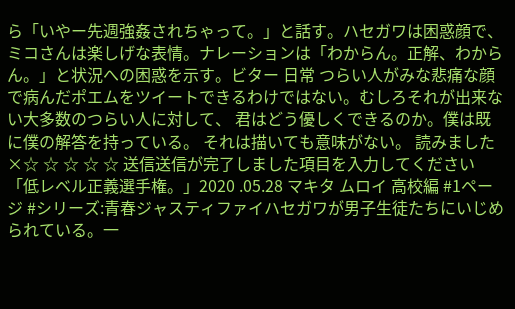ら「いやー先週強姦されちゃって。」と話す。ハセガワは困惑顔で、ミコさんは楽しげな表情。ナレーションは「わからん。正解、わからん。」と状況への困惑を示す。ビター 日常 つらい人がみな悲痛な顔で病んだポエムをツイートできるわけではない。むしろそれが出来ない大多数のつらい人に対して、 君はどう優しくできるのか。僕は既に僕の解答を持っている。 それは描いても意味がない。 読みました×☆ ☆ ☆ ☆ ☆ 送信送信が完了しました項目を入力してください
「低レベル正義選手権。」2020 .05.28 マキタ ムロイ 高校編 #1ページ #シリーズ:青春ジャスティファイハセガワが男子生徒たちにいじめられている。一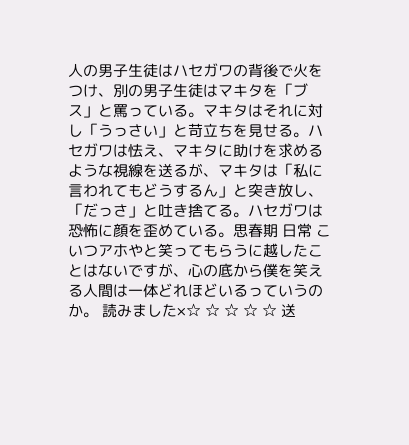人の男子生徒はハセガワの背後で火をつけ、別の男子生徒はマキタを「ブス」と罵っている。マキタはそれに対し「うっさい」と苛立ちを見せる。ハセガワは怯え、マキタに助けを求めるような視線を送るが、マキタは「私に言われてもどうするん」と突き放し、「だっさ」と吐き捨てる。ハセガワは恐怖に顔を歪めている。思春期 日常 こいつアホやと笑ってもらうに越したことはないですが、心の底から僕を笑える人間は一体どれほどいるっていうのか。 読みました×☆ ☆ ☆ ☆ ☆ 送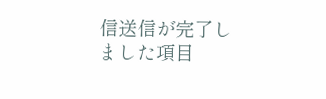信送信が完了しました項目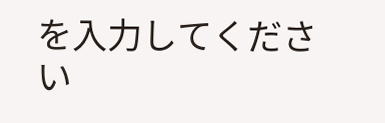を入力してください